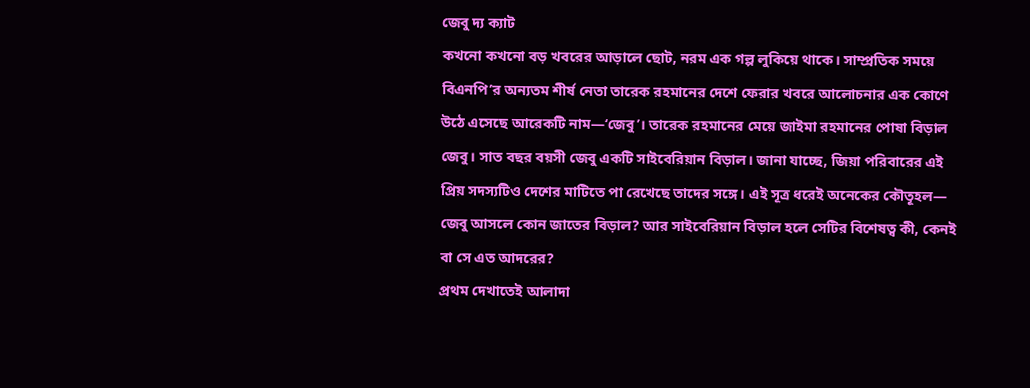জেবু দ্য ক্যাট
কখনো কখনো বড় খবরের আড়ালে ছোট, নরম এক গল্প লুকিয়ে থাকে। সাম্প্রতিক সময়ে বিএনপি’র অন্যতম শীর্ষ নেতা তারেক রহমানের দেশে ফেরার খবরে আলোচনার এক কোণে উঠে এসেছে আরেকটি নাম—‘জেবু’। তারেক রহমানের মেয়ে জাইমা রহমানের পোষা বিড়াল জেবু। সাত বছর বয়সী জেবু একটি সাইবেরিয়ান বিড়াল। জানা যাচ্ছে, জিয়া পরিবারের এই প্রিয় সদস্যটিও দেশের মাটিতে পা রেখেছে তাদের সঙ্গে। এই সূত্র ধরেই অনেকের কৌতূহল— জেবু আসলে কোন জাতের বিড়াল? আর সাইবেরিয়ান বিড়াল হলে সেটির বিশেষত্ব কী, কেনই বা সে এত আদরের?
প্রথম দেখাতেই আলাদা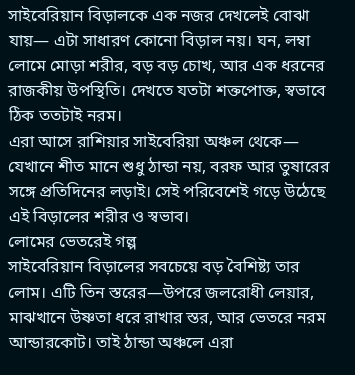সাইবেরিয়ান বিড়ালকে এক নজর দেখলেই বোঝা যায়— এটা সাধারণ কোনো বিড়াল নয়। ঘন, লম্বা লোমে মোড়া শরীর, বড় বড় চোখ, আর এক ধরনের রাজকীয় উপস্থিতি। দেখতে যতটা শক্তপোক্ত, স্বভাবে ঠিক ততটাই নরম।
এরা আসে রাশিয়ার সাইবেরিয়া অঞ্চল থেকে— যেখানে শীত মানে শুধু ঠান্ডা নয়, বরফ আর তুষারের সঙ্গে প্রতিদিনের লড়াই। সেই পরিবেশেই গড়ে উঠেছে এই বিড়ালের শরীর ও স্বভাব।
লোমের ভেতরেই গল্প
সাইবেরিয়ান বিড়ালের সবচেয়ে বড় বৈশিষ্ট্য তার লোম। এটি তিন স্তরের—উপরে জলরোধী লেয়ার, মাঝখানে উষ্ণতা ধরে রাখার স্তর, আর ভেতরে নরম আন্ডারকোট। তাই ঠান্ডা অঞ্চলে এরা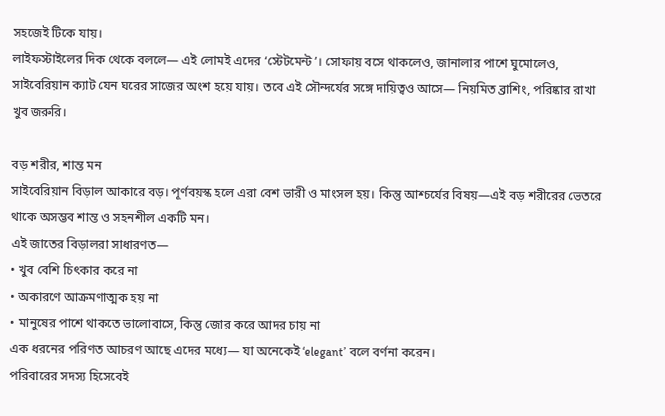সহজেই টিকে যায়।
লাইফস্টাইলের দিক থেকে বললে— এই লোমই এদের ‘স্টেটমেন্ট’। সোফায় বসে থাকলেও, জানালার পাশে ঘুমোলেও, সাইবেরিয়ান ক্যাট যেন ঘরের সাজের অংশ হয়ে যায়। তবে এই সৌন্দর্যের সঙ্গে দায়িত্বও আসে— নিয়মিত ব্রাশিং, পরিষ্কার রাখা খুব জরুরি।

বড় শরীর, শান্ত মন
সাইবেরিয়ান বিড়াল আকারে বড়। পূর্ণবয়স্ক হলে এরা বেশ ভারী ও মাংসল হয়। কিন্তু আশ্চর্যের বিষয়—এই বড় শরীরের ভেতরে থাকে অসম্ভব শান্ত ও সহনশীল একটি মন।
এই জাতের বিড়ালরা সাধারণত—
• খুব বেশি চিৎকার করে না
• অকারণে আক্রমণাত্মক হয় না
• মানুষের পাশে থাকতে ভালোবাসে, কিন্তু জোর করে আদর চায় না
এক ধরনের পরিণত আচরণ আছে এদের মধ্যে— যা অনেকেই ‘elegant’ বলে বর্ণনা করেন।
পরিবারের সদস্য হিসেবেই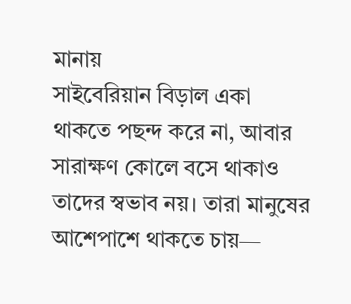মানায়
সাইবেরিয়ান বিড়াল একা থাকতে পছন্দ করে না, আবার সারাক্ষণ কোলে বসে থাকাও তাদের স্বভাব নয়। তারা মানুষের আশেপাশে থাকতে চায়—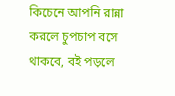কিচেনে আপনি রান্না করলে চুপচাপ বসে থাকবে, বই পড়লে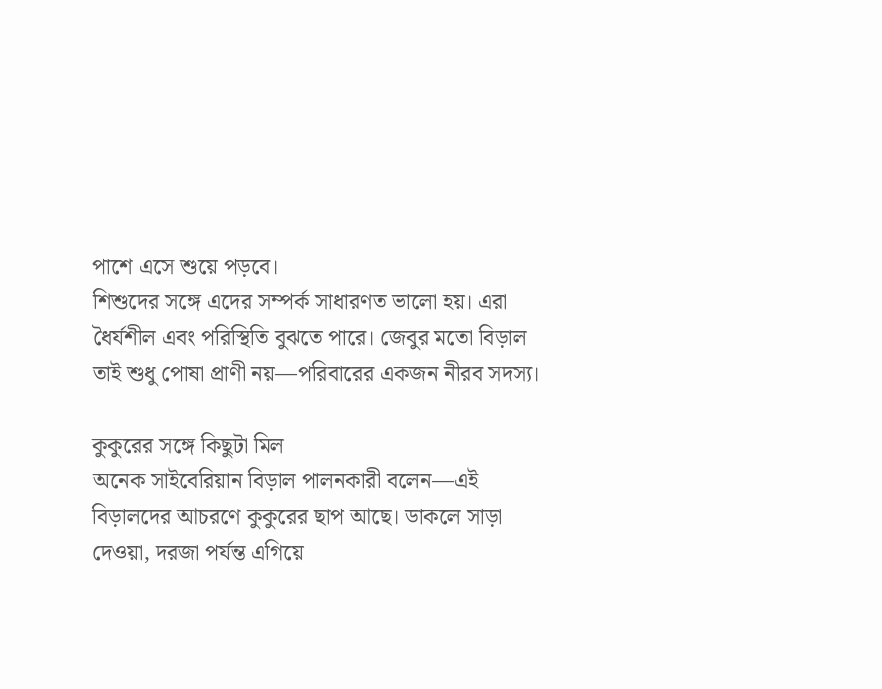পাশে এসে শুয়ে পড়বে।
শিশুদের সঙ্গে এদের সম্পর্ক সাধারণত ভালো হয়। এরা ধৈর্যশীল এবং পরিস্থিতি বুঝতে পারে। জেবুর মতো বিড়াল তাই শুধু পোষা প্রাণী নয়—পরিবারের একজন নীরব সদস্য।

কুকুরের সঙ্গে কিছুটা মিল
অনেক সাইবেরিয়ান বিড়াল পালনকারী বলেন—এই বিড়ালদের আচরণে কুকুরের ছাপ আছে। ডাকলে সাড়া দেওয়া, দরজা পর্যন্ত এগিয়ে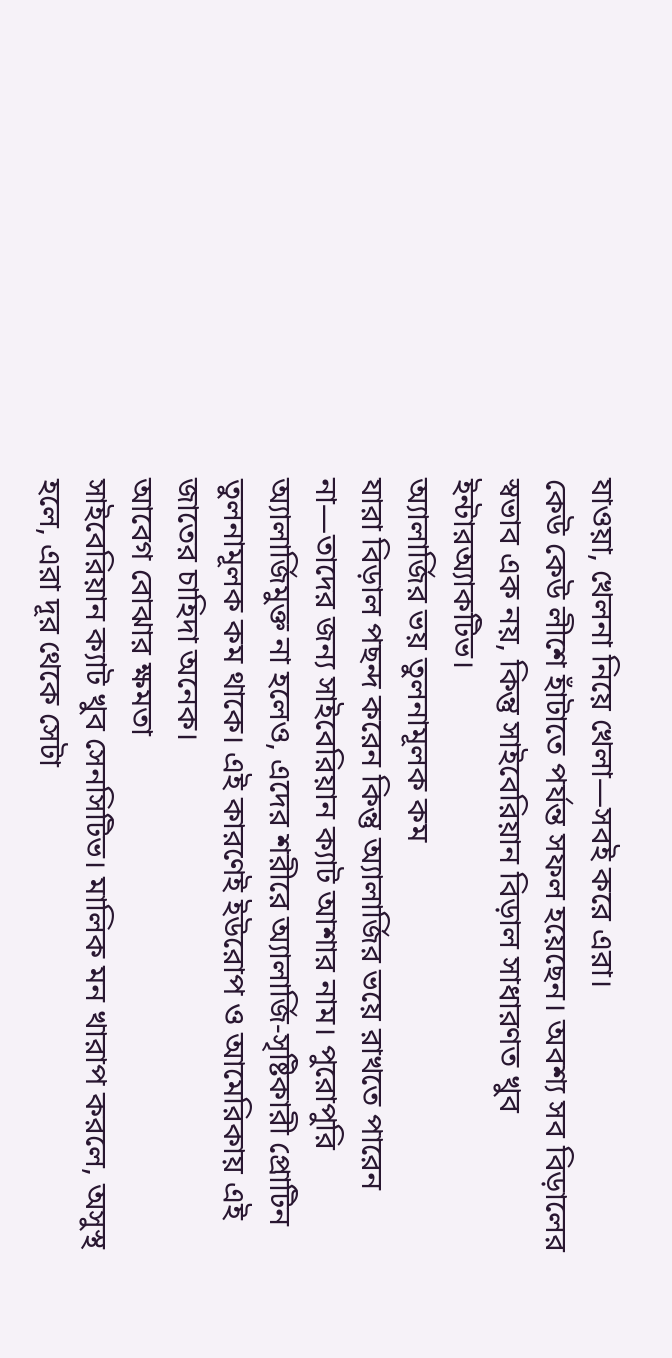যাওয়া, খেলনা নিয়ে খেলা—সবই করে এরা।
কেউ কেউ লীশে হাঁটাতে পর্যন্ত সফল হয়েছেন। অবশ্য সব বিড়ালের স্বভাব এক নয়, কিন্তু সাইবেরিয়ান বিড়াল সাধারণত খুব ইন্টারঅ্যাকটিভ।
অ্যালার্জির ভয় তুলনামূলক কম
যারা বিড়াল পছন্দ করেন কিন্তু অ্যালার্জির ভয়ে রাখতে পারেন না—তাদের জন্য সাইবেরিয়ান ক্যাট আশার নাম। পুরোপুরি অ্যালার্জিমুক্ত না হলেও, এদের শরীরে অ্যালার্জি-সৃষ্টিকারী প্রোটিন তুলনামূলক কম থাকে। এই কারণেই ইউরোপ ও আমেরিকায় এই জাতের চাহিদা অনেক।
আবেগ বোঝার ক্ষমতা
সাইবেরিয়ান ক্যাট খুব সেনসিটিভ। মালিক মন খারাপ করলে, অসুস্থ হলে, এরা দূর থেকে সেটা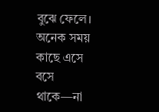বুঝে ফেলে। অনেক সময় কাছে এসে বসে থাকে—না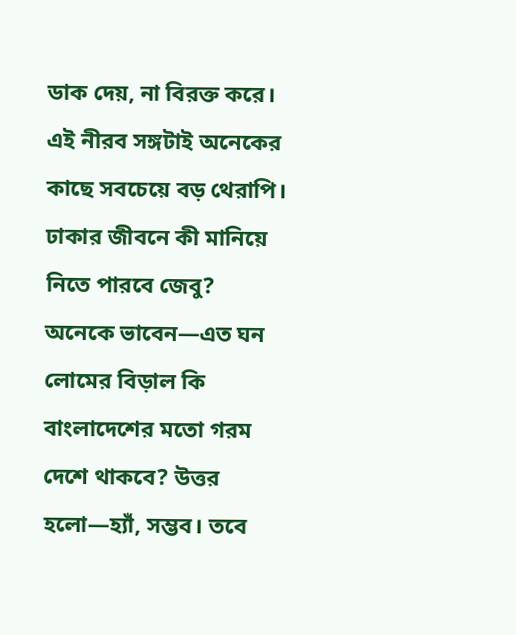ডাক দেয়, না বিরক্ত করে।
এই নীরব সঙ্গটাই অনেকের কাছে সবচেয়ে বড় থেরাপি।
ঢাকার জীবনে কী মানিয়ে নিতে পারবে জেবু?
অনেকে ভাবেন—এত ঘন লোমের বিড়াল কি বাংলাদেশের মতো গরম দেশে থাকবে? উত্তর হলো—হ্যাঁ, সম্ভব। তবে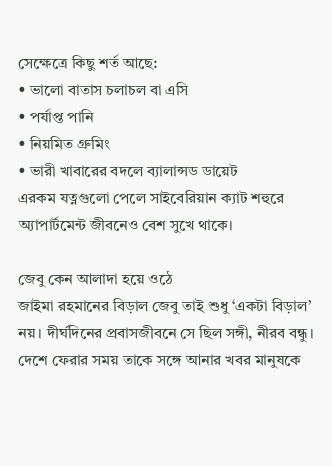সেক্ষেত্রে কিছু শর্ত আছে:
• ভালো বাতাস চলাচল বা এসি
• পর্যাপ্ত পানি
• নিয়মিত গ্রুমিং
• ভারী খাবারের বদলে ব্যালান্সড ডায়েট
এরকম যত্নগুলো পেলে সাইবেরিয়ান ক্যাট শহুরে অ্যাপার্টমেন্ট জীবনেও বেশ সুখে থাকে।

জেবু কেন আলাদা হয়ে ওঠে
জাইমা রহমানের বিড়াল জেবু তাই শুধু ‘একটা বিড়াল’ নয়। দীর্ঘদিনের প্রবাসজীবনে সে ছিল সঙ্গী, নীরব বন্ধু। দেশে ফেরার সময় তাকে সঙ্গে আনার খবর মানুষকে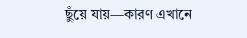ছুঁয়ে যায়—কারণ এখানে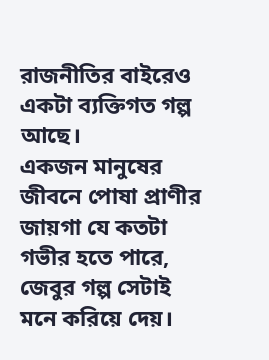রাজনীতির বাইরেও একটা ব্যক্তিগত গল্প আছে।
একজন মানুষের জীবনে পোষা প্রাণীর জায়গা যে কতটা গভীর হতে পারে, জেবুর গল্প সেটাই মনে করিয়ে দেয়।